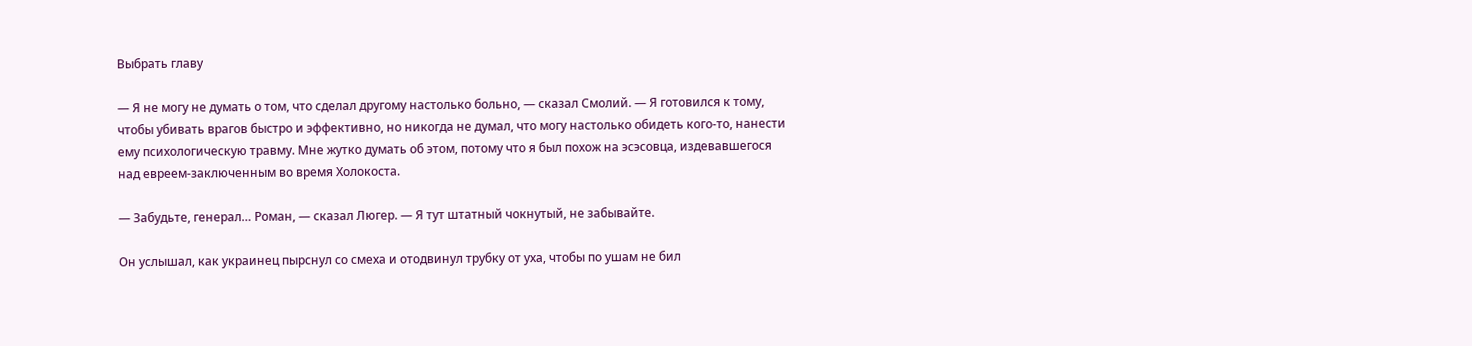Выбрать главу

— Я не могу не думать о том, что сделал другому настолько больно, — сказал Смолий. — Я готовился к тому, чтобы убивать врагов быстро и эффективно, но никогда не думал, что могу настолько обидеть кого-то, нанести ему психологическую травму. Мне жутко думать об этом, потому что я был похож на эсэсовца, издевавшегося над евреем-заключенным во время Холокоста.

— Забудьте, генерал… Роман, — сказал Люгер. — Я тут штатный чокнутый, не забывайте.

Он услышал, как украинец пырснул со смеха и отодвинул трубку от уха, чтобы по ушам не бил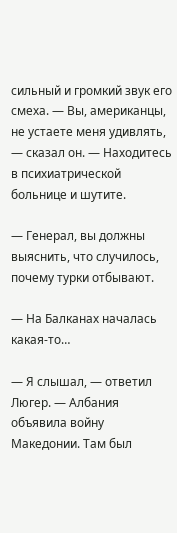сильный и громкий звук его смеха. — Вы, американцы, не устаете меня удивлять, — сказал он. — Находитесь в психиатрической больнице и шутите.

— Генерал, вы должны выяснить, что случилось, почему турки отбывают.

— На Балканах началась какая-то…

— Я слышал, — ответил Люгер. — Албания объявила войну Македонии. Там был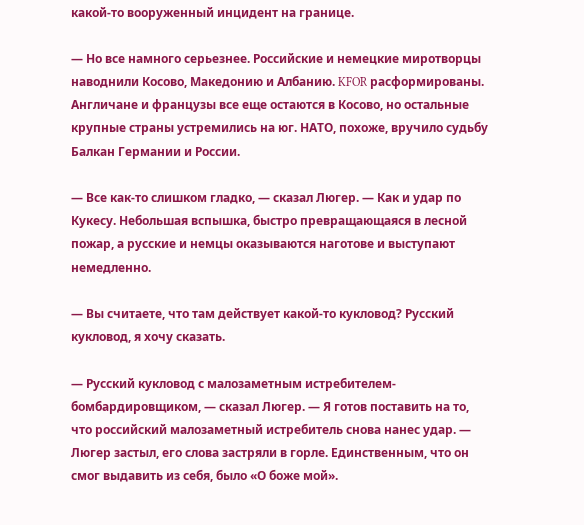какой-то вооруженный инцидент на границе.

— Но все намного серьезнее. Российские и немецкие миротворцы наводнили Косово, Македонию и Албанию. KFOR расформированы. Англичане и французы все еще остаются в Косово, но остальные крупные страны устремились на юг. НАТО, похоже, вручило судьбу Балкан Германии и России.

— Все как-то слишком гладко, — сказал Люгер. — Как и удар по Кукесу. Небольшая вспышка, быстро превращающаяся в лесной пожар, а русские и немцы оказываются наготове и выступают немедленно.

— Вы считаете, что там действует какой-то кукловод? Русский кукловод, я хочу сказать.

— Русский кукловод с малозаметным истребителем-бомбардировщиком, — сказал Люгер. — Я готов поставить на то, что российский малозаметный истребитель снова нанес удар. — Люгер застыл, его слова застряли в горле. Единственным, что он смог выдавить из себя, было «О боже мой».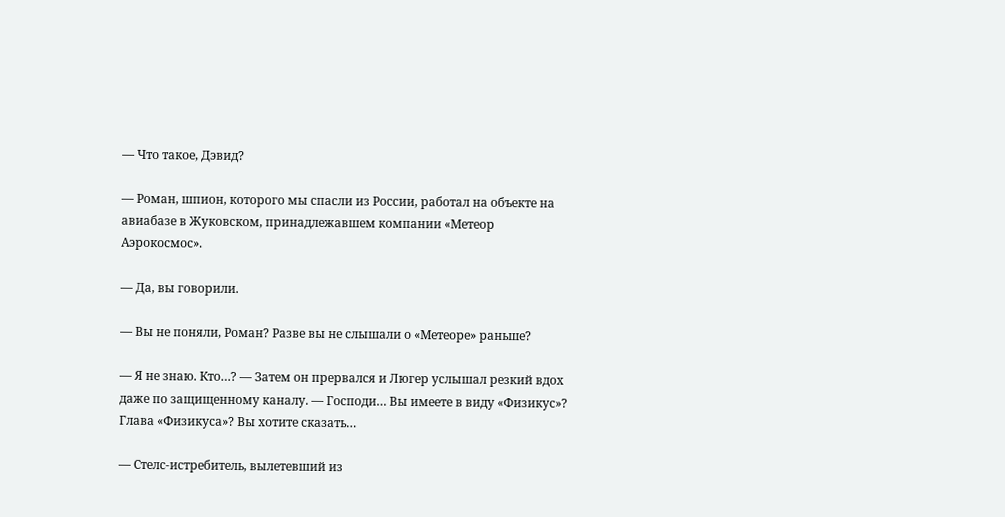— Что такое, Дэвид?

— Роман, шпион, которого мы спасли из России, работал на объекте на авиабазе в Жуковском, принадлежавшем компании «Метеор Аэрокосмос».

— Да, вы говорили.

— Вы не поняли, Роман? Разве вы не слышали о «Метеоре» раньше?

— Я не знаю. Кто…? — Затем он прервался и Люгер услышал резкий вдох даже по защищенному каналу. — Господи… Вы имеете в виду «Физикус»? Глава «Физикуса»? Вы хотите сказать…

— Стелс-истребитель, вылетевший из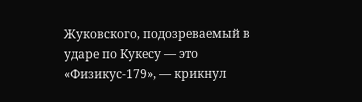Жуковского, подозреваемый в ударе по Кукесу — это «Физикус-179», — крикнул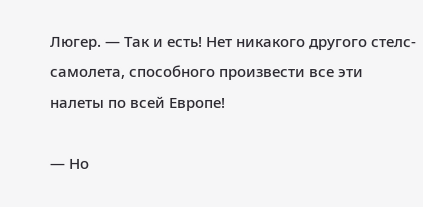Люгер. — Так и есть! Нет никакого другого стелс-самолета, способного произвести все эти налеты по всей Европе!

— Но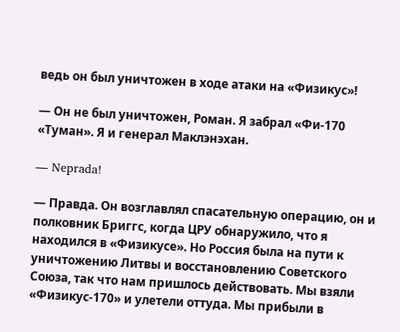ведь он был уничтожен в ходе атаки на «Физикус»!

— Он не был уничтожен, Роман. Я забрал «Фи-170 «Туман». Я и генерал Маклэнэхан.

— Neprada!

— Правда. Он возглавлял спасательную операцию, он и полковник Бриггс, когда ЦРУ обнаружило, что я находился в «Физикусе». Но Россия была на пути к уничтожению Литвы и восстановлению Советского Союза, так что нам пришлось действовать. Мы взяли «Физикус-170» и улетели оттуда. Мы прибыли в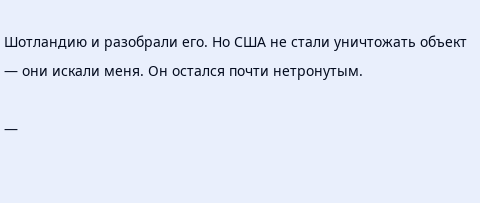Шотландию и разобрали его. Но США не стали уничтожать объект — они искали меня. Он остался почти нетронутым.

—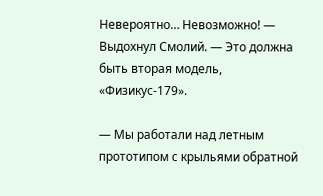Невероятно… Невозможно! — Выдохнул Смолий. — Это должна быть вторая модель, «Физикус-179».

— Мы работали над летным прототипом с крыльями обратной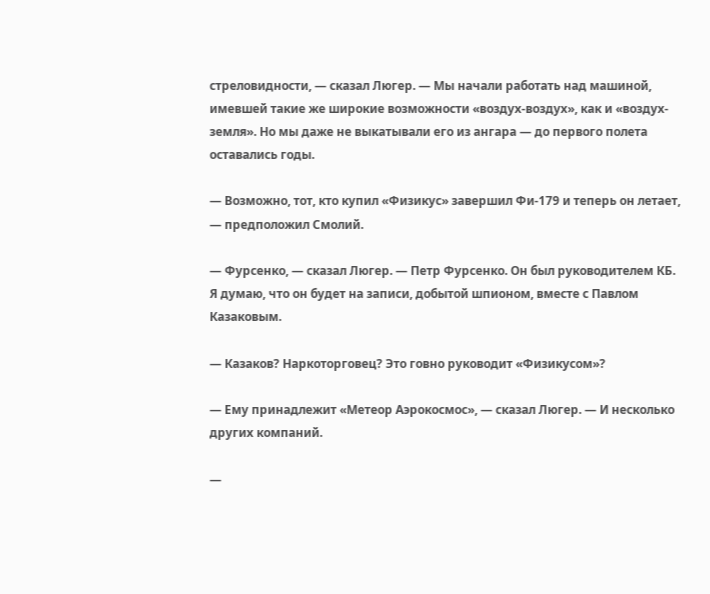стреловидности, — сказал Люгер. — Мы начали работать над машиной, имевшей такие же широкие возможности «воздух-воздух», как и «воздух-земля». Но мы даже не выкатывали его из ангара — до первого полета оставались годы.

— Возможно, тот, кто купил «Физикус» завершил Фи-179 и теперь он летает, — предположил Смолий.

— Фурсенко, — сказал Люгер. — Петр Фурсенко. Он был руководителем КБ. Я думаю, что он будет на записи, добытой шпионом, вместе с Павлом Казаковым.

— Казаков? Наркоторговец? Это говно руководит «Физикусом»?

— Ему принадлежит «Метеор Аэрокосмос», — сказал Люгер. — И несколько других компаний.

—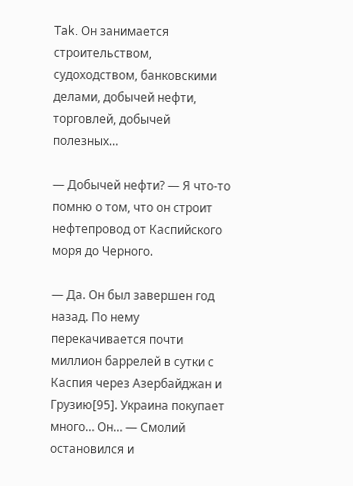Tak. Он занимается строительством, судоходством, банковскими делами, добычей нефти, торговлей, добычей полезных…

— Добычей нефти? — Я что-то помню о том, что он строит нефтепровод от Каспийского моря до Черного.

— Да. Он был завершен год назад. По нему перекачивается почти миллион баррелей в сутки с Каспия через Азербайджан и Грузию[95]. Украина покупает много… Он… — Смолий остановился и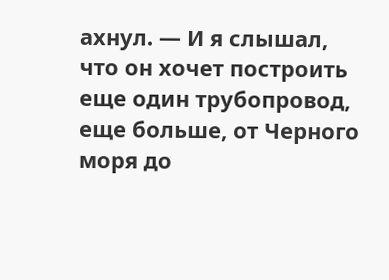ахнул. — И я слышал, что он хочет построить еще один трубопровод, еще больше, от Черного моря до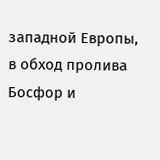западной Европы, в обход пролива Босфор и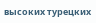высоких турецких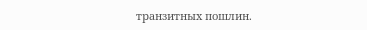транзитных пошлин.